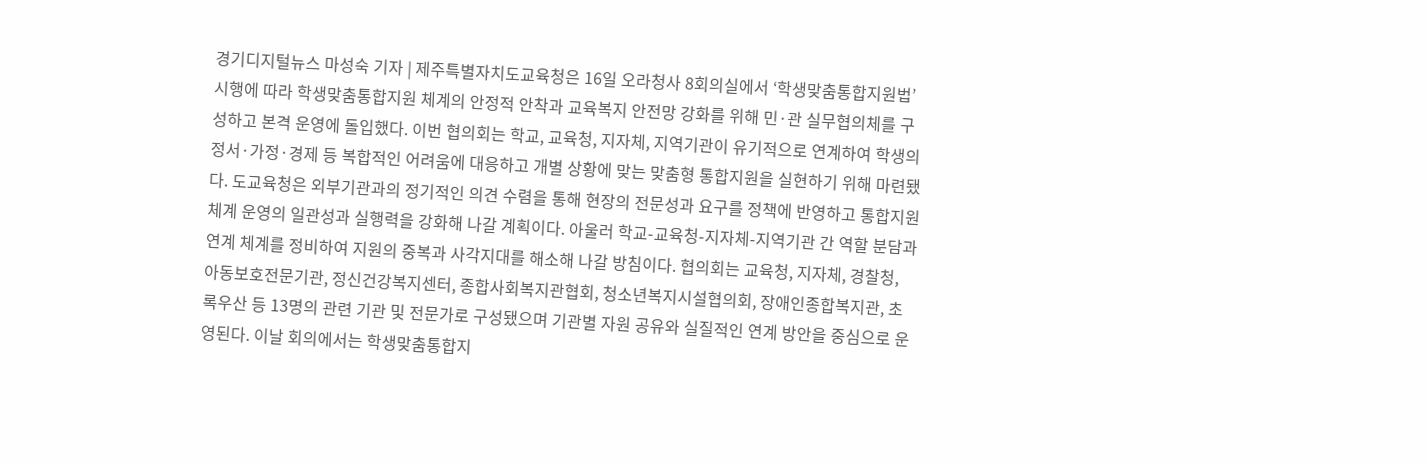경기디지털뉴스 마성숙 기자 | 제주특별자치도교육청은 16일 오라청사 8회의실에서 ‘학생맞춤통합지원법’ 시행에 따라 학생맞춤통합지원 체계의 안정적 안착과 교육복지 안전망 강화를 위해 민·관 실무협의체를 구성하고 본격 운영에 돌입했다. 이번 협의회는 학교, 교육청, 지자체, 지역기관이 유기적으로 연계하여 학생의 정서·가정·경제 등 복합적인 어려움에 대응하고 개별 상황에 맞는 맞춤형 통합지원을 실현하기 위해 마련됐다. 도교육청은 외부기관과의 정기적인 의견 수렴을 통해 현장의 전문성과 요구를 정책에 반영하고 통합지원 체계 운영의 일관성과 실행력을 강화해 나갈 계획이다. 아울러 학교-교육청-지자체-지역기관 간 역할 분담과 연계 체계를 정비하여 지원의 중복과 사각지대를 해소해 나갈 방침이다. 협의회는 교육청, 지자체, 경찰청, 아동보호전문기관, 정신건강복지센터, 종합사회복지관협회, 청소년복지시설협의회, 장애인종합복지관, 초록우산 등 13명의 관련 기관 및 전문가로 구성됐으며 기관별 자원 공유와 실질적인 연계 방안을 중심으로 운영된다. 이날 회의에서는 학생맞춤통합지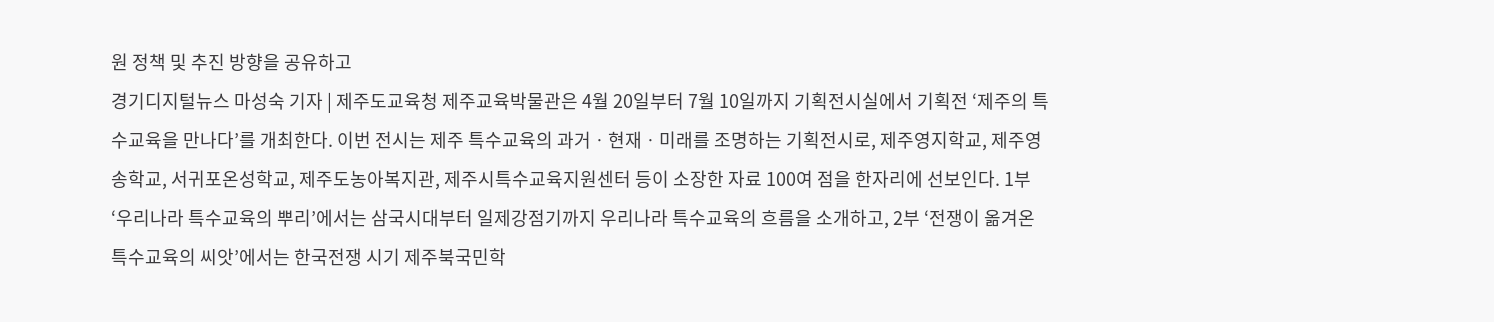원 정책 및 추진 방향을 공유하고
경기디지털뉴스 마성숙 기자 | 제주도교육청 제주교육박물관은 4월 20일부터 7월 10일까지 기획전시실에서 기획전 ‘제주의 특수교육을 만나다’를 개최한다. 이번 전시는 제주 특수교육의 과거ㆍ현재ㆍ미래를 조명하는 기획전시로, 제주영지학교, 제주영송학교, 서귀포온성학교, 제주도농아복지관, 제주시특수교육지원센터 등이 소장한 자료 100여 점을 한자리에 선보인다. 1부 ‘우리나라 특수교육의 뿌리’에서는 삼국시대부터 일제강점기까지 우리나라 특수교육의 흐름을 소개하고, 2부 ‘전쟁이 옮겨온 특수교육의 씨앗’에서는 한국전쟁 시기 제주북국민학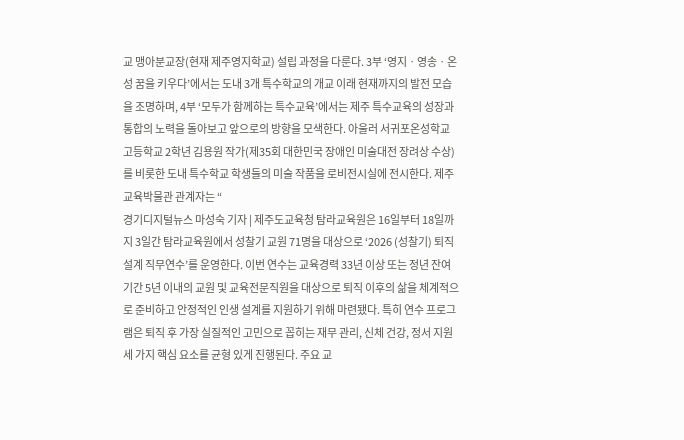교 맹아분교장(현재 제주영지학교) 설립 과정을 다룬다. 3부 ‘영지ㆍ영송ㆍ온성 꿈을 키우다’에서는 도내 3개 특수학교의 개교 이래 현재까지의 발전 모습을 조명하며, 4부 ‘모두가 함께하는 특수교육’에서는 제주 특수교육의 성장과 통합의 노력을 돌아보고 앞으로의 방향을 모색한다. 아울러 서귀포온성학교 고등학교 2학년 김용원 작가(제35회 대한민국 장애인 미술대전 장려상 수상)를 비롯한 도내 특수학교 학생들의 미술 작품을 로비전시실에 전시한다. 제주교육박물관 관계자는 “
경기디지털뉴스 마성숙 기자 | 제주도교육청 탐라교육원은 16일부터 18일까지 3일간 탐라교육원에서 성찰기 교원 71명을 대상으로 ‘2026 (성찰기) 퇴직 설계 직무연수’를 운영한다. 이번 연수는 교육경력 33년 이상 또는 정년 잔여기간 5년 이내의 교원 및 교육전문직원을 대상으로 퇴직 이후의 삶을 체계적으로 준비하고 안정적인 인생 설계를 지원하기 위해 마련됐다. 특히 연수 프로그램은 퇴직 후 가장 실질적인 고민으로 꼽히는 재무 관리, 신체 건강, 정서 지원 세 가지 핵심 요소를 균형 있게 진행된다. 주요 교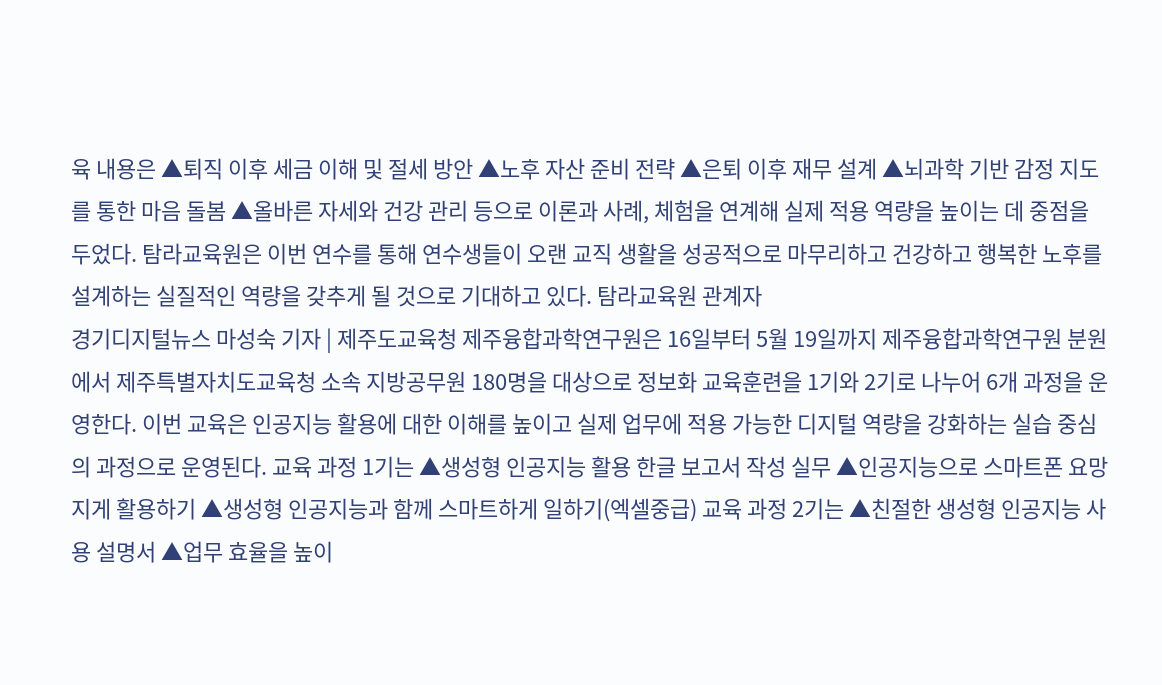육 내용은 ▲퇴직 이후 세금 이해 및 절세 방안 ▲노후 자산 준비 전략 ▲은퇴 이후 재무 설계 ▲뇌과학 기반 감정 지도를 통한 마음 돌봄 ▲올바른 자세와 건강 관리 등으로 이론과 사례, 체험을 연계해 실제 적용 역량을 높이는 데 중점을 두었다. 탐라교육원은 이번 연수를 통해 연수생들이 오랜 교직 생활을 성공적으로 마무리하고 건강하고 행복한 노후를 설계하는 실질적인 역량을 갖추게 될 것으로 기대하고 있다. 탐라교육원 관계자
경기디지털뉴스 마성숙 기자 | 제주도교육청 제주융합과학연구원은 16일부터 5월 19일까지 제주융합과학연구원 분원에서 제주특별자치도교육청 소속 지방공무원 180명을 대상으로 정보화 교육훈련을 1기와 2기로 나누어 6개 과정을 운영한다. 이번 교육은 인공지능 활용에 대한 이해를 높이고 실제 업무에 적용 가능한 디지털 역량을 강화하는 실습 중심의 과정으로 운영된다. 교육 과정 1기는 ▲생성형 인공지능 활용 한글 보고서 작성 실무 ▲인공지능으로 스마트폰 요망지게 활용하기 ▲생성형 인공지능과 함께 스마트하게 일하기(엑셀중급) 교육 과정 2기는 ▲친절한 생성형 인공지능 사용 설명서 ▲업무 효율을 높이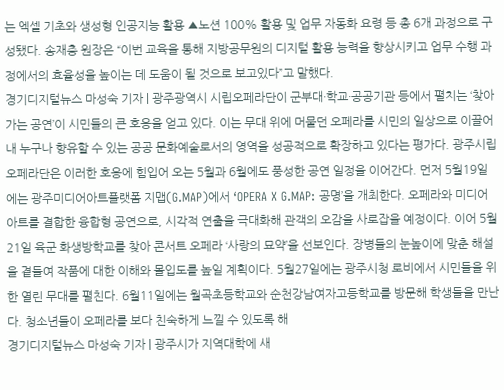는 엑셀 기초와 생성형 인공지능 활용 ▲노션 100% 활용 및 업무 자동화 요령 등 총 6개 과정으로 구성됐다. 송재충 원장은 “이번 교육을 통해 지방공무원의 디지털 활용 능력을 향상시키고 업무 수행 과정에서의 효율성을 높이는 데 도움이 될 것으로 보고있다”고 말했다.
경기디지털뉴스 마성숙 기자 | 광주광역시 시립오페라단이 군부대·학교·공공기관 등에서 펼치는 ‘찾아가는 공연’이 시민들의 큰 호응을 얻고 있다. 이는 무대 위에 머물던 오페라를 시민의 일상으로 이끌어내 누구나 향유할 수 있는 공공 문화예술로서의 영역을 성공적으로 확장하고 있다는 평가다. 광주시립오페라단은 이러한 호응에 힘입어 오는 5월과 6월에도 풍성한 공연 일정을 이어간다. 먼저 5월19일에는 광주미디어아트플랫폼 지맵(G.MAP)에서 ‘OPERA X G.MAP: 공명’을 개최한다. 오페라와 미디어아트를 결합한 융합형 공연으로, 시각적 연출을 극대화해 관객의 오감을 사로잡을 예정이다. 이어 5월21일 육군 화생방학교를 찾아 콘서트 오페라 ‘사랑의 묘약’을 선보인다. 장병들의 눈높이에 맞춘 해설을 곁들여 작품에 대한 이해와 몰입도를 높일 계획이다. 5월27일에는 광주시청 로비에서 시민들을 위한 열린 무대를 펼친다. 6월11일에는 월곡초등학교와 순천강남여자고등학교를 방문해 학생들을 만난다. 청소년들이 오페라를 보다 친숙하게 느낄 수 있도록 해
경기디지털뉴스 마성숙 기자 | 광주시가 지역대학에 새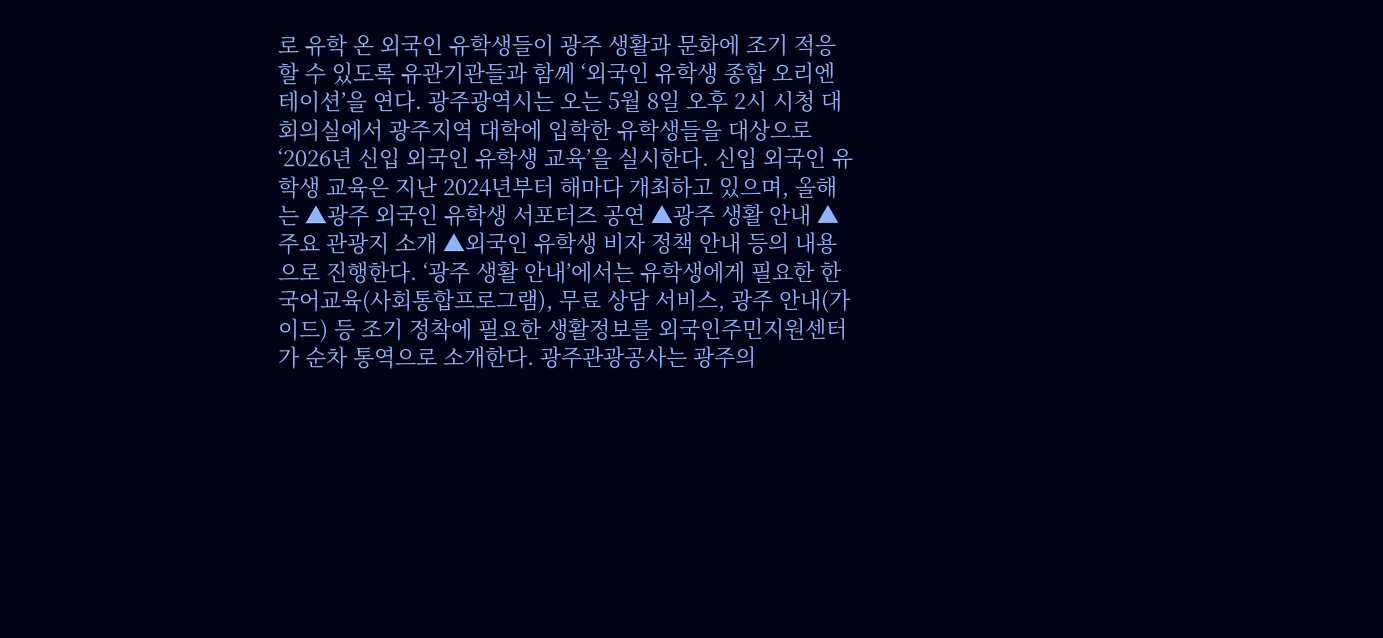로 유학 온 외국인 유학생들이 광주 생활과 문화에 조기 적응할 수 있도록 유관기관들과 함께 ‘외국인 유학생 종합 오리엔테이션’을 연다. 광주광역시는 오는 5월 8일 오후 2시 시청 대회의실에서 광주지역 대학에 입학한 유학생들을 대상으로 ‘2026년 신입 외국인 유학생 교육’을 실시한다. 신입 외국인 유학생 교육은 지난 2024년부터 해마다 개최하고 있으며, 올해는 ▲광주 외국인 유학생 서포터즈 공연 ▲광주 생활 안내 ▲주요 관광지 소개 ▲외국인 유학생 비자 정책 안내 등의 내용으로 진행한다. ‘광주 생활 안내’에서는 유학생에게 필요한 한국어교육(사회통합프로그램), 무료 상담 서비스, 광주 안내(가이드) 등 조기 정착에 필요한 생활정보를 외국인주민지원센터가 순차 통역으로 소개한다. 광주관광공사는 광주의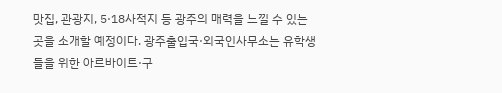맛집, 관광지, 5·18사적지 등 광주의 매력을 느낄 수 있는 곳을 소개할 예정이다. 광주출입국·외국인사무소는 유학생들을 위한 아르바이트·구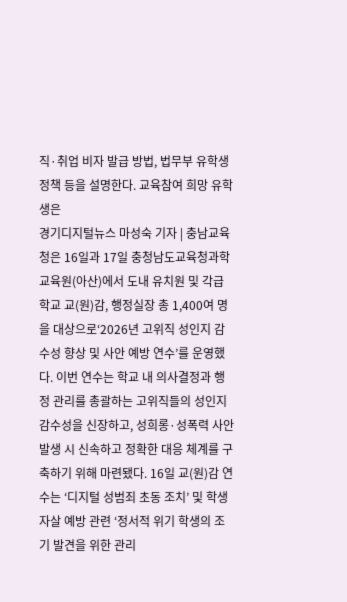직·취업 비자 발급 방법, 법무부 유학생 정책 등을 설명한다. 교육참여 희망 유학생은
경기디지털뉴스 마성숙 기자 | 충남교육청은 16일과 17일 충청남도교육청과학교육원(아산)에서 도내 유치원 및 각급학교 교(원)감, 행정실장 총 1,400여 명을 대상으로‘2026년 고위직 성인지 감수성 향상 및 사안 예방 연수’를 운영했다. 이번 연수는 학교 내 의사결정과 행정 관리를 총괄하는 고위직들의 성인지 감수성을 신장하고, 성희롱·성폭력 사안 발생 시 신속하고 정확한 대응 체계를 구축하기 위해 마련됐다. 16일 교(원)감 연수는 ‘디지털 성범죄 초동 조치’ 및 학생 자살 예방 관련 ‘정서적 위기 학생의 조기 발견을 위한 관리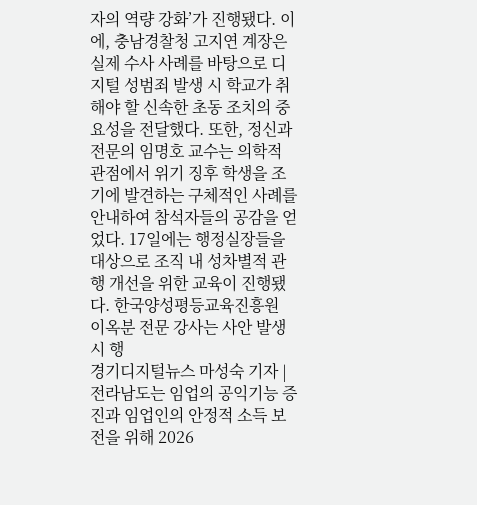자의 역량 강화’가 진행됐다. 이에, 충남경찰청 고지연 계장은 실제 수사 사례를 바탕으로 디지털 성범죄 발생 시 학교가 취해야 할 신속한 초동 조치의 중요성을 전달했다. 또한, 정신과 전문의 임명호 교수는 의학적 관점에서 위기 징후 학생을 조기에 발견하는 구체적인 사례를 안내하여 참석자들의 공감을 얻었다. 17일에는 행정실장들을 대상으로 조직 내 성차별적 관행 개선을 위한 교육이 진행됐다. 한국양성평등교육진흥원 이옥분 전문 강사는 사안 발생 시 행
경기디지털뉴스 마성숙 기자 | 전라남도는 임업의 공익기능 증진과 임업인의 안정적 소득 보전을 위해 2026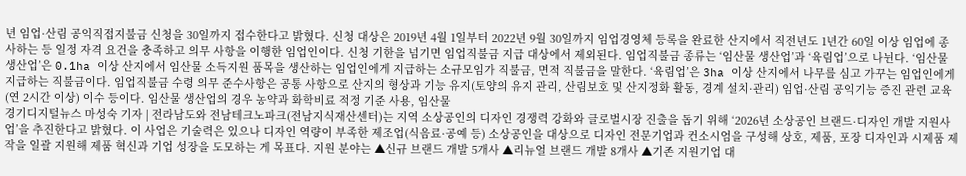년 임업·산림 공익직접지불금 신청을 30일까지 접수한다고 밝혔다. 신청 대상은 2019년 4월 1일부터 2022년 9월 30일까지 임업경영체 등록을 완료한 산지에서 직전년도 1년간 60일 이상 임업에 종사하는 등 일정 자격 요건을 충족하고 의무 사항을 이행한 임업인이다. 신청 기한을 넘기면 임업직불금 지급 대상에서 제외된다. 임업직불금 종류는 ‘임산물 생산업’과 ‘육림업’으로 나뉜다. ‘임산물 생산업’은 0.1ha 이상 산지에서 임산물 소득지원 품목을 생산하는 임업인에게 지급하는 소규모임가 직불금, 면적 직불금을 말한다. ‘육림업’은 3ha 이상 산지에서 나무를 심고 가꾸는 임업인에게 지급하는 직불금이다. 임업직불금 수령 의무 준수사항은 공통 사항으로 산지의 형상과 기능 유지(토양의 유지 관리, 산림보호 및 산지정화 활동, 경계 설치·관리) 임업·산림 공익기능 증진 관련 교육(연 2시간 이상) 이수 등이다. 임산물 생산업의 경우 농약과 화학비료 적정 기준 사용, 임산물
경기디지털뉴스 마성숙 기자 | 전라남도와 전남테크노파크(전남지식재산센터)는 지역 소상공인의 디자인 경쟁력 강화와 글로벌시장 진출을 돕기 위해 ‘2026년 소상공인 브랜드·디자인 개발 지원사업’을 추진한다고 밝혔다. 이 사업은 기술력은 있으나 디자인 역량이 부족한 제조업(식음료·공예 등) 소상공인을 대상으로 디자인 전문기업과 컨소시엄을 구성해 상호, 제품, 포장 디자인과 시제품 제작을 일괄 지원해 제품 혁신과 기업 성장을 도모하는 게 목표다. 지원 분야는 ▲신규 브랜드 개발 5개사 ▲리뉴얼 브랜드 개발 8개사 ▲기존 지원기업 대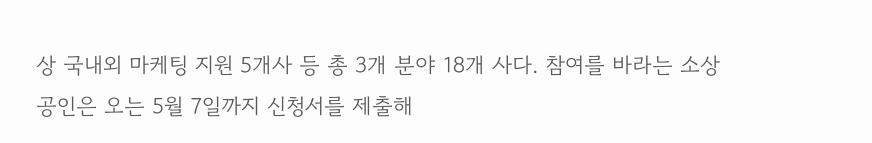상 국내외 마케팅 지원 5개사 등 총 3개 분야 18개 사다. 참여를 바라는 소상공인은 오는 5월 7일까지 신청서를 제출해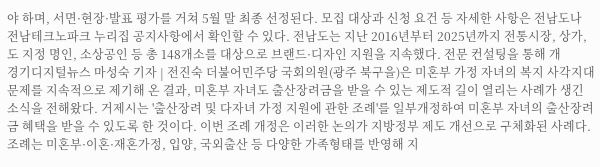야 하며, 서면·현장·발표 평가를 거쳐 5월 말 최종 선정된다. 모집 대상과 신청 요건 등 자세한 사항은 전남도나 전남테크노파크 누리집 공지사항에서 확인할 수 있다. 전남도는 지난 2016년부터 2025년까지 전통시장, 상가, 도 지정 명인, 소상공인 등 총 148개소를 대상으로 브랜드·디자인 지원을 지속했다. 전문 컨설팅을 통해 개
경기디지털뉴스 마성숙 기자 | 전진숙 더불어민주당 국회의원(광주 북구을)은 미혼부 가정 자녀의 복지 사각지대 문제를 지속적으로 제기해 온 결과, 미혼부 자녀도 출산장려금을 받을 수 있는 제도적 길이 열리는 사례가 생긴 소식을 전해왔다. 거제시는 '출산장려 및 다자녀 가정 지원에 관한 조례'를 일부개정하여 미혼부 자녀의 출산장려금 혜택을 받을 수 있도록 한 것이다. 이번 조례 개정은 이러한 논의가 지방정부 제도 개선으로 구체화된 사례다. 조례는 미혼부·이혼·재혼가정, 입양, 국외출산 등 다양한 가족형태를 반영해 지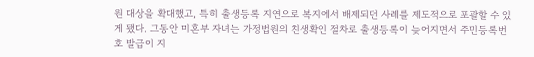원 대상을 확대했고, 특히 출생등록 지연으로 복지에서 배제되던 사례를 제도적으로 포괄할 수 있게 됐다. 그동안 미혼부 자녀는 가정법원의 친생확인 절차로 출생등록이 늦어지면서 주민등록번호 발급이 지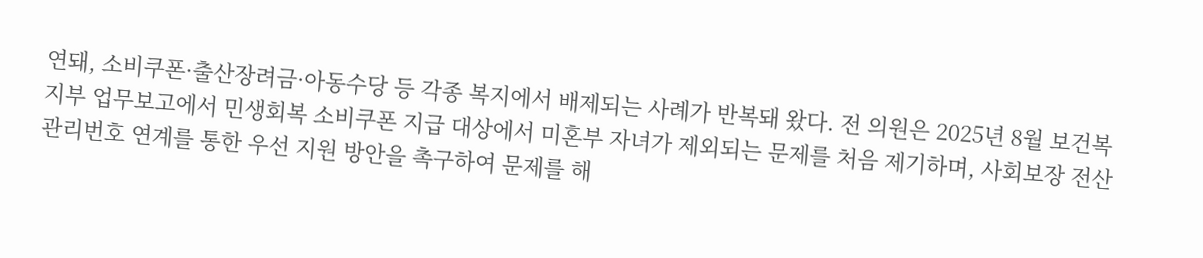연돼, 소비쿠폰·출산장려금·아동수당 등 각종 복지에서 배제되는 사례가 반복돼 왔다. 전 의원은 2025년 8월 보건복지부 업무보고에서 민생회복 소비쿠폰 지급 대상에서 미혼부 자녀가 제외되는 문제를 처음 제기하며, 사회보장 전산관리번호 연계를 통한 우선 지원 방안을 촉구하여 문제를 해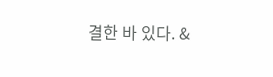결한 바 있다. &